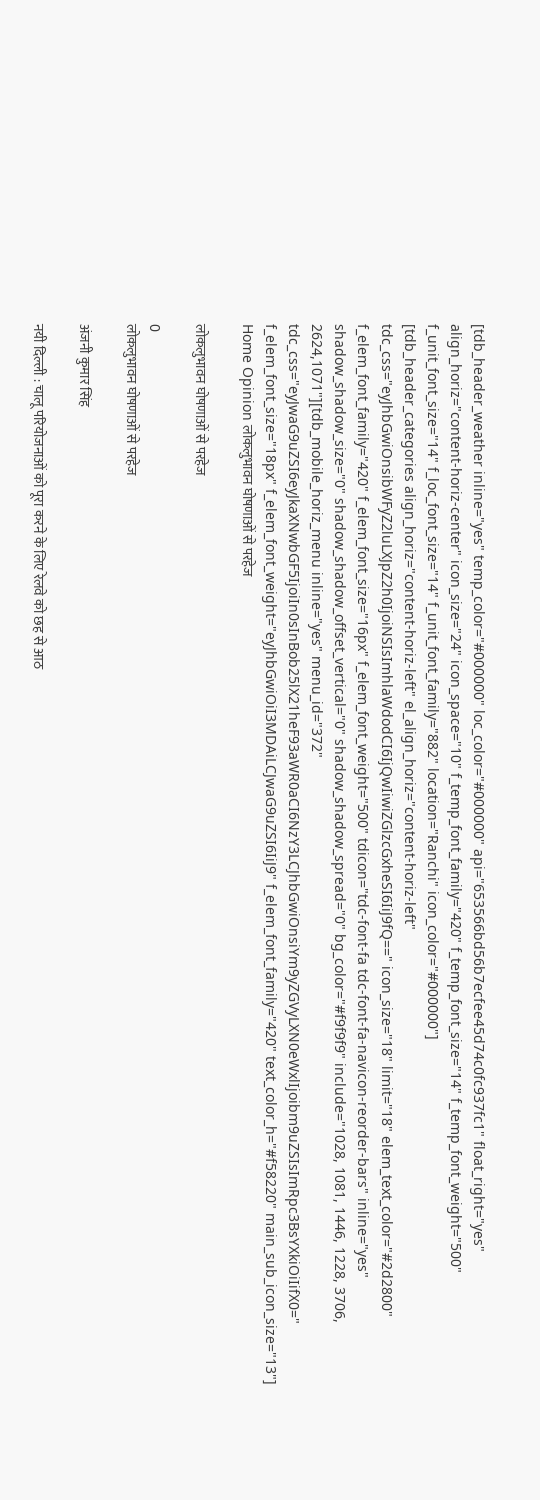[tdb_header_weather inline="yes" temp_color="#000000" loc_color="#000000" api="653566bd56b7ecfee45d74c0fc937fc1" float_right="yes" align_horiz="content-horiz-center" icon_size="24" icon_space="10" f_temp_font_family="420" f_temp_font_size="14" f_temp_font_weight="500" f_unit_font_size="14" f_loc_font_size="14" f_unit_font_family="882" location="Ranchi" icon_color="#000000"]
[tdb_header_categories align_horiz="content-horiz-left" el_align_horiz="content-horiz-left" tdc_css="eyJhbGwiOnsibWFyZ2luLXJpZ2h0IjoiNSIsImhlaWdodCI6IjQwIiwiZGlzcGxheSI6IiJ9fQ==" icon_size="18" limit="18" elem_text_color="#2d2800" f_elem_font_family="420" f_elem_font_size="16px" f_elem_font_weight="500" tdicon="tdc-font-fa tdc-font-fa-navicon-reorder-bars" inline="yes" shadow_shadow_size="0" shadow_shadow_offset_vertical="0" shadow_shadow_spread="0" bg_color="#f9f9f9" include="1028, 1081, 1446, 1228, 3706, 2624,1071"][tdb_mobile_horiz_menu inline="yes" menu_id="372" tdc_css="eyJwaG9uZSI6eyJkaXNwbGF5IjoiIn0sInBob25lX21heF93aWR0aCI6NzY3LCJhbGwiOnsiYm9yZGVyLXN0eWxlIjoibm9uZSIsImRpc3BsYXkiOiIifX0=" f_elem_font_size="18px" f_elem_font_weight="eyJhbGwiOiI3MDAiLCJwaG9uZSI6IiJ9" f_elem_font_family="420" text_color_h="#f58220" main_sub_icon_size="13"]
Home Opinion लोकलुभावन घोषणाओं से परहेज

लोकलुभावन घोषणाओं से परहेज

0
लोकलुभावन घोषणाओं से परहेज

अंजनी कुमार सिंह

नयी दिल्ली : चालू परियोजनाओं को पूरा करने के लिए रेलवे को छह से आठ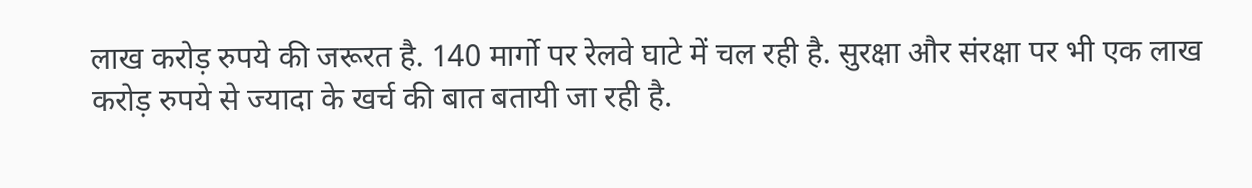लाख करोड़ रुपये की जरूरत है. 140 मार्गो पर रेलवे घाटे में चल रही है. सुरक्षा और संरक्षा पर भी एक लाख करोड़ रुपये से ज्यादा के खर्च की बात बतायी जा रही है.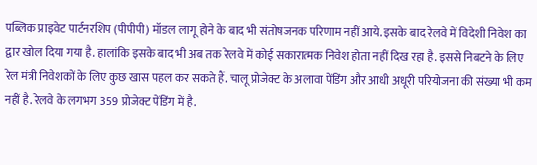पब्लिक प्राइवेट पार्टनरशिप (पीपीपी) मॉडल लागू होने के बाद भी संतोषजनक परिणाम नहीं आये. इसके बाद रेलवे में विदेशी निवेश का द्वार खोल दिया गया है. हालांकि इसके बाद भी अब तक रेलवे में कोई सकारात्मक निवेश होता नहीं दिख रहा है. इससे निबटने के लिए रेल मंत्री निवेशकों के लिए कुछ खास पहल कर सकते हैं. चालू प्रोजेक्ट के अलावा पेंडिंग और आधी अधूरी परियोजना की संख्या भी कम नहीं है. रेलवे के लगभग 359 प्रोजेक्ट पेंडिंग में है.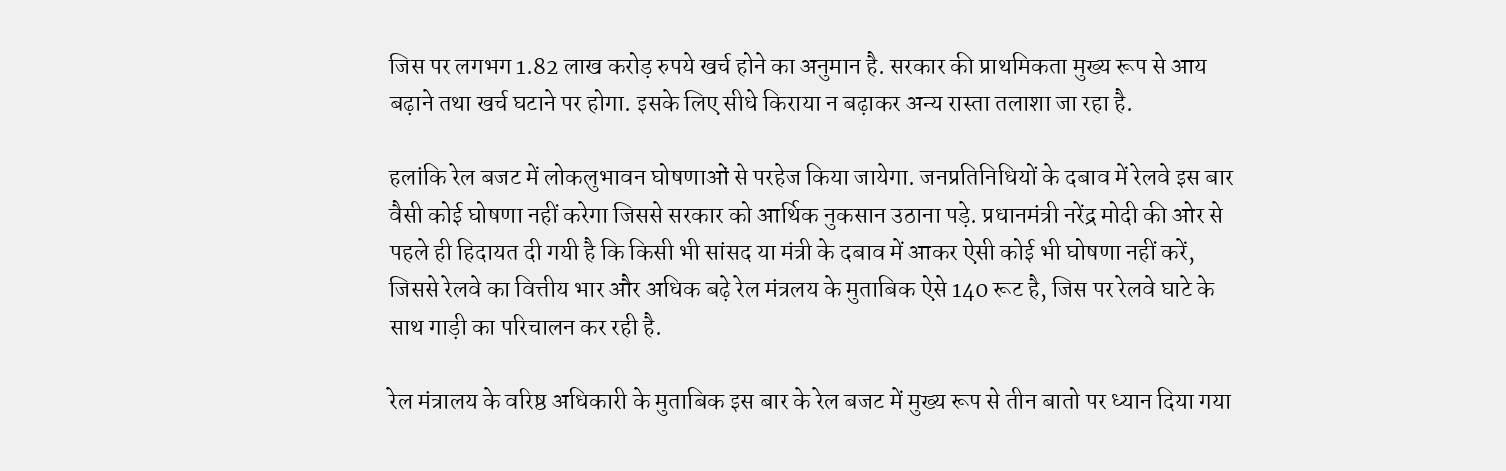जिस पर लगभग 1.82 लाख करोड़ रुपये खर्च होने का अनुमान है. सरकार की प्राथमिकता मुख्य रूप से आय बढ़ाने तथा खर्च घटाने पर होगा. इसके लिए सीधे किराया न बढ़ाकर अन्य रास्ता तलाशा जा रहा है.

हलांकि रेल बजट में लोकलुभावन घोषणाओं से परहेज किया जायेगा. जनप्रतिनिधियों के दबाव में रेलवे इस बार वैसी कोई घोषणा नहीं करेगा जिससे सरकार को आर्थिक नुकसान उठाना पड़े. प्रधानमंत्री नरेंद्र मोदी की ओर से पहले ही हिदायत दी गयी है कि किसी भी सांसद या मंत्री के दबाव में आकर ऐसी कोई भी घोषणा नहीं करें, जिससे रेलवे का वित्तीय भार और अधिक बढ़े रेल मंत्रलय के मुताबिक ऐसे 140 रूट है, जिस पर रेलवे घाटे के साथ गाड़ी का परिचालन कर रही है.

रेल मंत्रालय के वरिष्ठ अधिकारी के मुताबिक इस बार के रेल बजट में मुख्य रूप से तीन बातो पर ध्यान दिया गया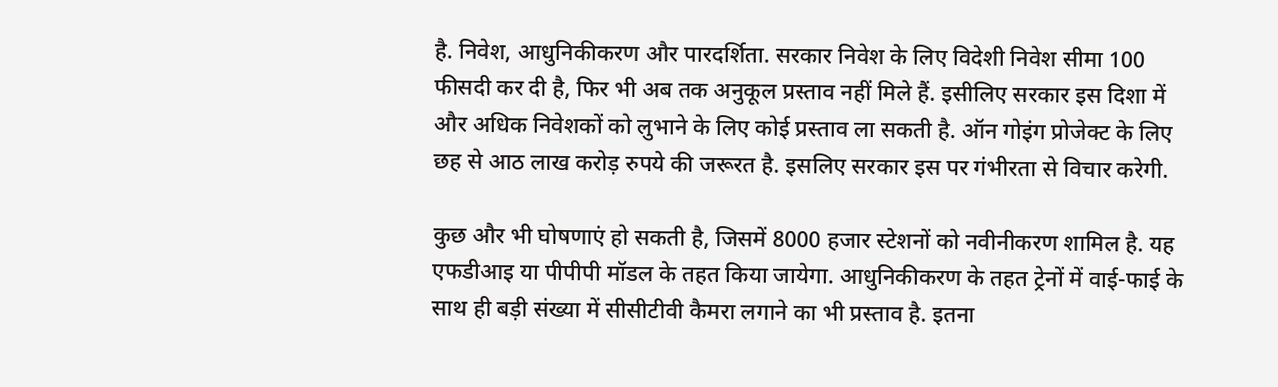है. निवेश, आधुनिकीकरण और पारदर्शिता. सरकार निवेश के लिए विदेशी निवेश सीमा 100 फीसदी कर दी है, फिर भी अब तक अनुकूल प्रस्ताव नहीं मिले हैं. इसीलिए सरकार इस दिशा में और अधिक निवेशकों को लुभाने के लिए कोई प्रस्ताव ला सकती है. ऑन गोइंग प्रोजेक्ट के लिए छह से आठ लाख करोड़ रुपये की जरूरत है. इसलिए सरकार इस पर गंभीरता से विचार करेगी.

कुछ और भी घोषणाएं हो सकती है, जिसमें 8000 हजार स्टेशनों को नवीनीकरण शामिल है. यह एफडीआइ या पीपीपी मॉडल के तहत किया जायेगा. आधुनिकीकरण के तहत ट्रेनों में वाई-फाई के साथ ही बड़ी संख्या में सीसीटीवी कैमरा लगाने का भी प्रस्ताव है. इतना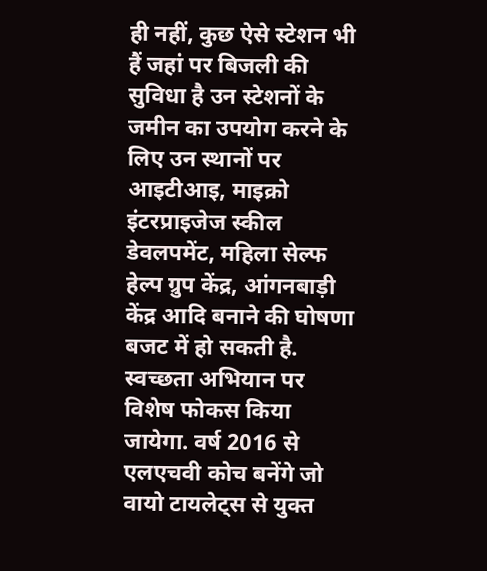ही नहीं, कुछ ऐसे स्टेशन भी हैं जहां पर बिजली की सुविधा है उन स्टेशनों के जमीन का उपयोग करने के लिए उन स्थानों पर आइटीआइ, माइक्रो इंटरप्राइजेज स्कील डेवलपमेंट, महिला सेल्फ हेल्प ग्रुप केंद्र, आंगनबाड़ी केंद्र आदि बनाने की घोषणा बजट में हो सकती है. स्वच्छता अभियान पर विशेष फोकस किया जायेगा. वर्ष 2016 से एलएचवी कोच बनेंगे जो वायो टायलेट्स से युक्त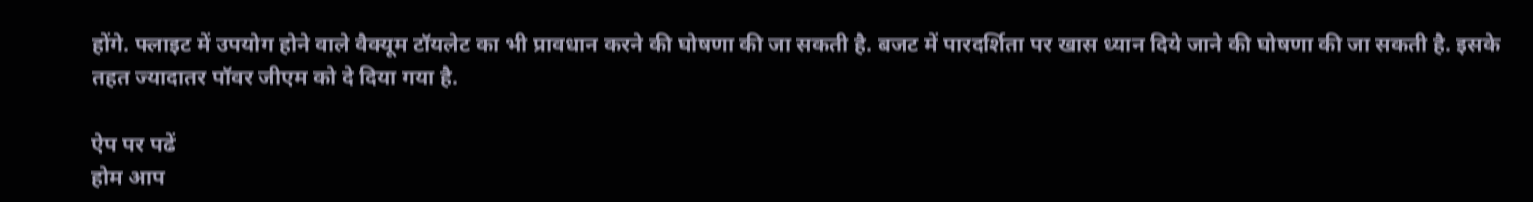होंगे. फ्लाइट में उपयोग होने वाले वैक्यूम टॉयलेट का भी प्रावधान करने की घोषणा की जा सकती है. बजट में पारदर्शिता पर खास ध्यान दिये जाने की घोषणा की जा सकती है. इसके तहत ज्यादातर पॉवर जीएम को दे दिया गया है.

ऐप पर पढें
होम आप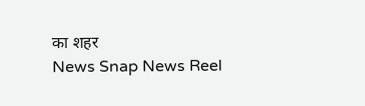का शहर
News Snap News Reel